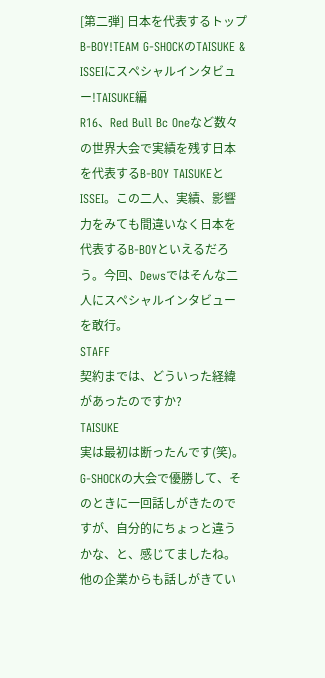[第二弾] 日本を代表するトップB-BOY!TEAM G-SHOCKのTAISUKE & ISSEIにスペシャルインタビュー!TAISUKE編
R16、Red Bull Bc Oneなど数々の世界大会で実績を残す日本を代表するB-BOY TAISUKEとISSEI。この二人、実績、影響力をみても間違いなく日本を代表するB-BOYといえるだろう。今回、Dewsではそんな二人にスペシャルインタビューを敢行。
STAFF
契約までは、どういった経緯があったのですか?
TAISUKE
実は最初は断ったんです(笑)。
G-SHOCKの大会で優勝して、そのときに一回話しがきたのですが、自分的にちょっと違うかな、と、感じてましたね。他の企業からも話しがきてい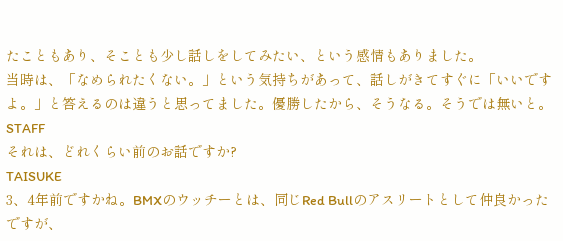たこともあり、そことも少し話しをしてみたい、という感情もありました。
当時は、「なめられたくない。」という気持ちがあって、話しがきてすぐに「いいですよ。」と答えるのは違うと思ってました。優勝したから、そうなる。そうでは無いと。
STAFF
それは、どれくらい前のお話ですか?
TAISUKE
3、4年前ですかね。BMXのウッチーとは、同じRed Bullのアスリートとして仲良かったですが、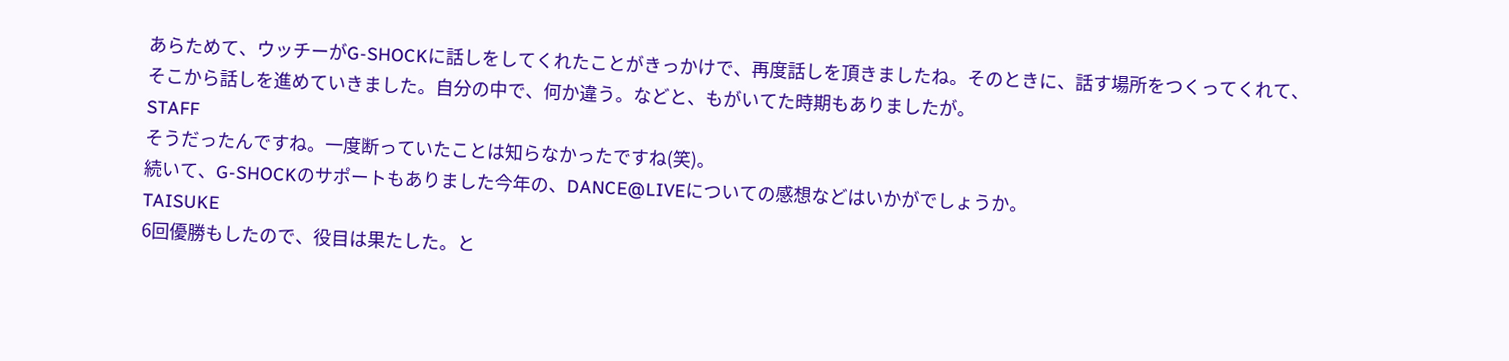あらためて、ウッチーがG-SHOCKに話しをしてくれたことがきっかけで、再度話しを頂きましたね。そのときに、話す場所をつくってくれて、そこから話しを進めていきました。自分の中で、何か違う。などと、もがいてた時期もありましたが。
STAFF
そうだったんですね。一度断っていたことは知らなかったですね(笑)。
続いて、G-SHOCKのサポートもありました今年の、DANCE@LIVEについての感想などはいかがでしょうか。
TAISUKE
6回優勝もしたので、役目は果たした。と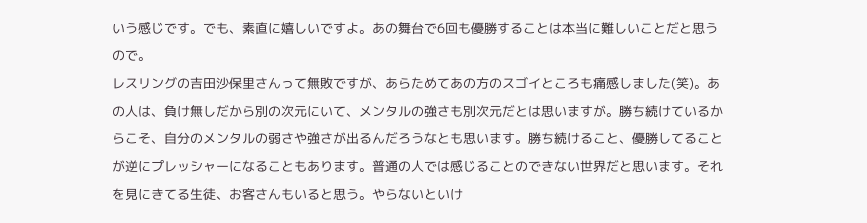いう感じです。でも、素直に嬉しいですよ。あの舞台で6回も優勝することは本当に難しいことだと思うので。
レスリングの吉田沙保里さんって無敗ですが、あらためてあの方のスゴイところも痛感しました(笑)。あの人は、負け無しだから別の次元にいて、メンタルの強さも別次元だとは思いますが。勝ち続けているからこそ、自分のメンタルの弱さや強さが出るんだろうなとも思います。勝ち続けること、優勝してることが逆にプレッシャーになることもあります。普通の人では感じることのできない世界だと思います。それを見にきてる生徒、お客さんもいると思う。やらないといけ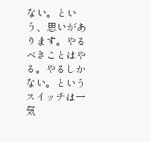ない。という、思いがあります。やるべきことはやる。やるしかない。というスイッチは一気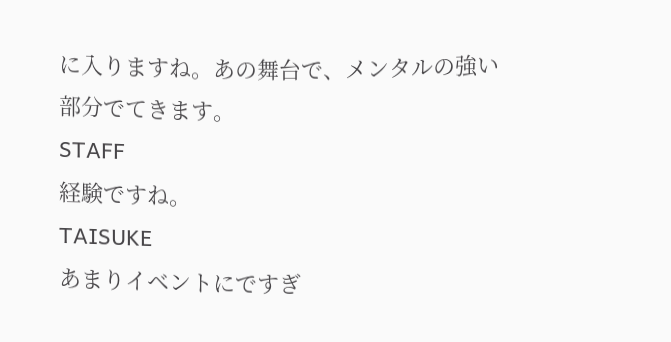に入りますね。あの舞台で、メンタルの強い部分でてきます。
STAFF
経験ですね。
TAISUKE
あまりイベントにですぎ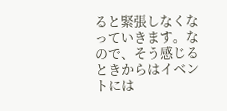ると緊張しなくなっていきます。なので、そう感じるときからはイベントには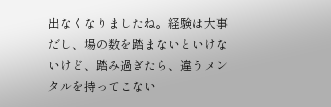出なくなりましたね。経験は大事だし、場の数を踏まないといけないけど、踏み過ぎたら、違うメンタルを持ってこない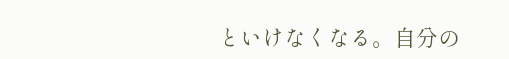といけなくなる。自分の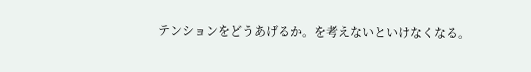テンションをどうあげるか。を考えないといけなくなる。